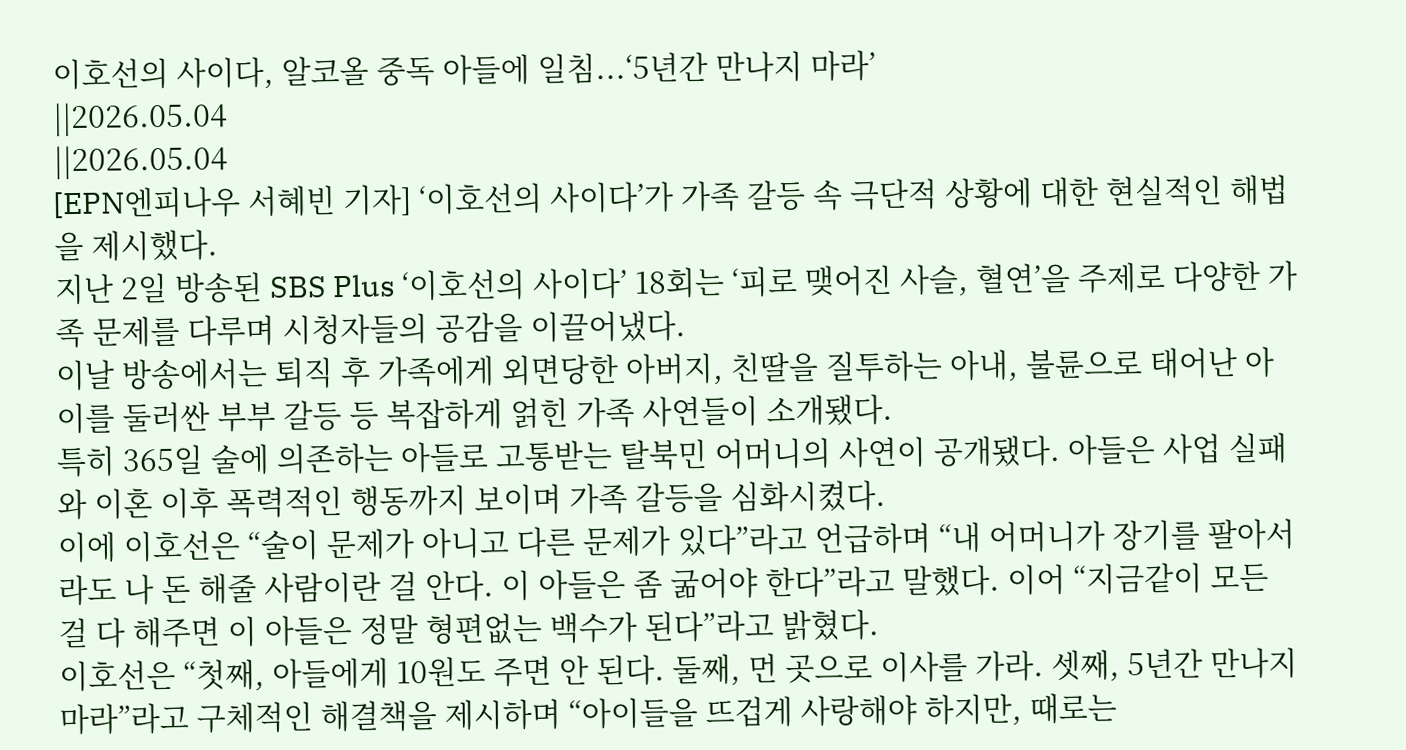이호선의 사이다, 알코올 중독 아들에 일침...‘5년간 만나지 마라’
||2026.05.04
||2026.05.04
[EPN엔피나우 서혜빈 기자] ‘이호선의 사이다’가 가족 갈등 속 극단적 상황에 대한 현실적인 해법을 제시했다.
지난 2일 방송된 SBS Plus ‘이호선의 사이다’ 18회는 ‘피로 맺어진 사슬, 혈연’을 주제로 다양한 가족 문제를 다루며 시청자들의 공감을 이끌어냈다.
이날 방송에서는 퇴직 후 가족에게 외면당한 아버지, 친딸을 질투하는 아내, 불륜으로 태어난 아이를 둘러싼 부부 갈등 등 복잡하게 얽힌 가족 사연들이 소개됐다.
특히 365일 술에 의존하는 아들로 고통받는 탈북민 어머니의 사연이 공개됐다. 아들은 사업 실패와 이혼 이후 폭력적인 행동까지 보이며 가족 갈등을 심화시켰다.
이에 이호선은 “술이 문제가 아니고 다른 문제가 있다”라고 언급하며 “내 어머니가 장기를 팔아서라도 나 돈 해줄 사람이란 걸 안다. 이 아들은 좀 굶어야 한다”라고 말했다. 이어 “지금같이 모든 걸 다 해주면 이 아들은 정말 형편없는 백수가 된다”라고 밝혔다.
이호선은 “첫째, 아들에게 10원도 주면 안 된다. 둘째, 먼 곳으로 이사를 가라. 셋째, 5년간 만나지 마라”라고 구체적인 해결책을 제시하며 “아이들을 뜨겁게 사랑해야 하지만, 때로는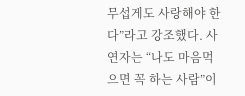무섭게도 사랑해야 한다”라고 강조했다. 사연자는 “나도 마음먹으면 꼭 하는 사람”이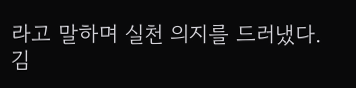라고 말하며 실천 의지를 드러냈다.
김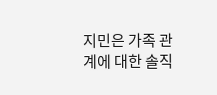지민은 가족 관계에 대한 솔직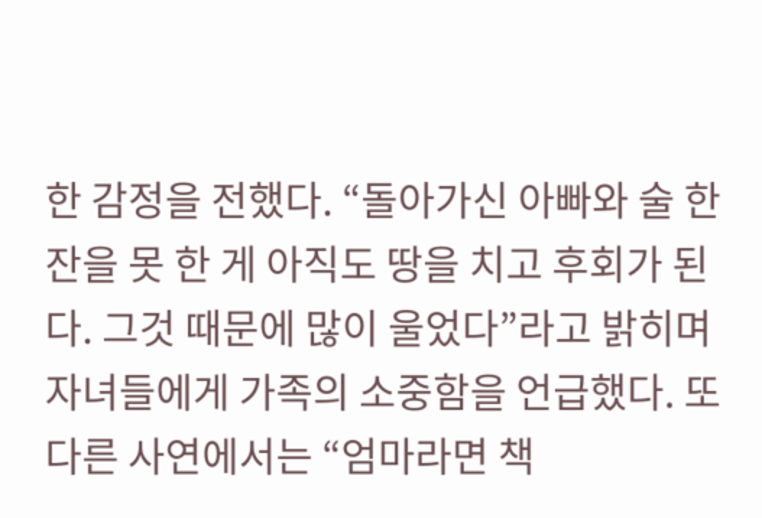한 감정을 전했다. “돌아가신 아빠와 술 한 잔을 못 한 게 아직도 땅을 치고 후회가 된다. 그것 때문에 많이 울었다”라고 밝히며 자녀들에게 가족의 소중함을 언급했다. 또 다른 사연에서는 “엄마라면 책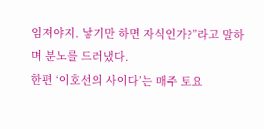임져야지. 낳기만 하면 자식인가?”라고 말하며 분노를 드러냈다.
한편 ‘이호선의 사이다’는 매주 토요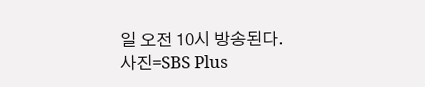일 오전 10시 방송된다.
사진=SBS Plus